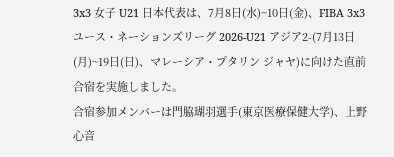3x3 女子 U21 日本代表は、7月8日(水)~10日(金)、FIBA 3x3 ユース・ネーションズリーグ 2026-U21 アジア2-(7月13日(月)~19日(日)、マレーシア・プタリン ジャヤ)に向けた直前合宿を実施しました。
合宿参加メンバーは門脇瑚羽選手(東京医療保健大学)、上野心音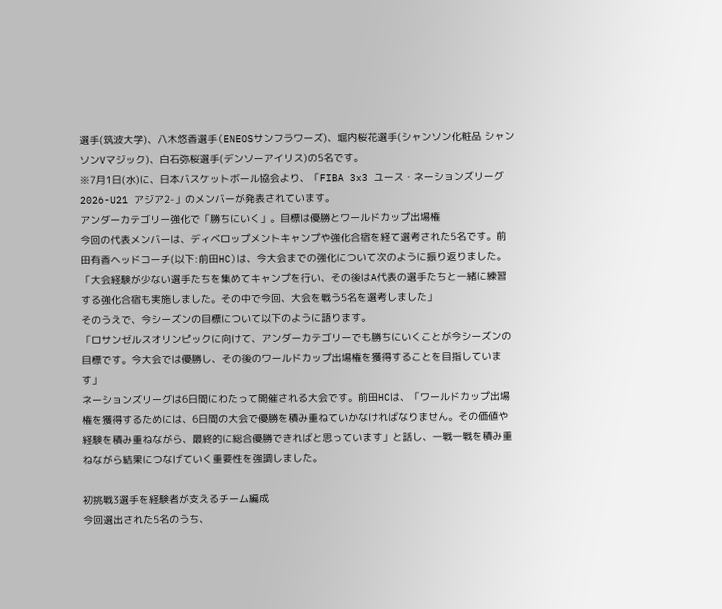選手(筑波大学)、八木悠香選手(ENEOSサンフラワーズ)、堀内桜花選手(シャンソン化粧品 シャンソンVマジック)、白石弥桜選手(デンソーアイリス)の5名です。
※7月1日(水)に、日本バスケットボール協会より、「FIBA 3x3 ユース・ネーションズリーグ 2026-U21 アジア2-」のメンバーが発表されています。
アンダーカテゴリー強化で「勝ちにいく」。目標は優勝とワールドカップ出場権
今回の代表メンバーは、ディベロップメントキャンプや強化合宿を経て選考された5名です。前田有香ヘッドコーチ(以下:前田HC)は、今大会までの強化について次のように振り返りました。
「大会経験が少ない選手たちを集めてキャンプを行い、その後はA代表の選手たちと一緒に練習する強化合宿も実施しました。その中で今回、大会を戦う5名を選考しました」
そのうえで、今シーズンの目標について以下のように語ります。
「ロサンゼルスオリンピックに向けて、アンダーカテゴリーでも勝ちにいくことが今シーズンの目標です。今大会では優勝し、その後のワールドカップ出場権を獲得することを目指しています」
ネーションズリーグは6日間にわたって開催される大会です。前田HCは、「ワールドカップ出場権を獲得するためには、6日間の大会で優勝を積み重ねていかなければなりません。その価値や経験を積み重ねながら、最終的に総合優勝できればと思っています」と話し、一戦一戦を積み重ねながら結果につなげていく重要性を強調しました。

初挑戦3選手を経験者が支えるチーム編成
今回選出された5名のうち、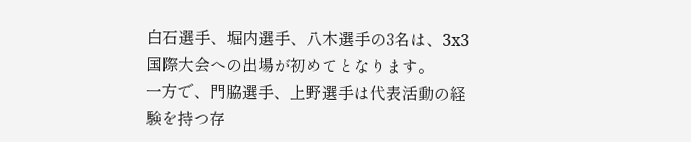白石選手、堀内選手、八木選手の3名は、3x3国際大会への出場が初めてとなります。
一方で、門脇選手、上野選手は代表活動の経験を持つ存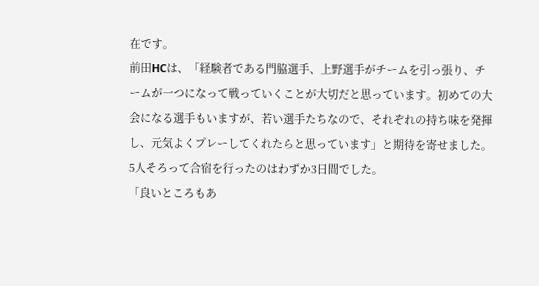在です。
前田HCは、「経験者である門脇選手、上野選手がチームを引っ張り、チームが一つになって戦っていくことが大切だと思っています。初めての大会になる選手もいますが、若い選手たちなので、それぞれの持ち味を発揮し、元気よくプレーしてくれたらと思っています」と期待を寄せました。
5人そろって合宿を行ったのはわずか3日間でした。
「良いところもあ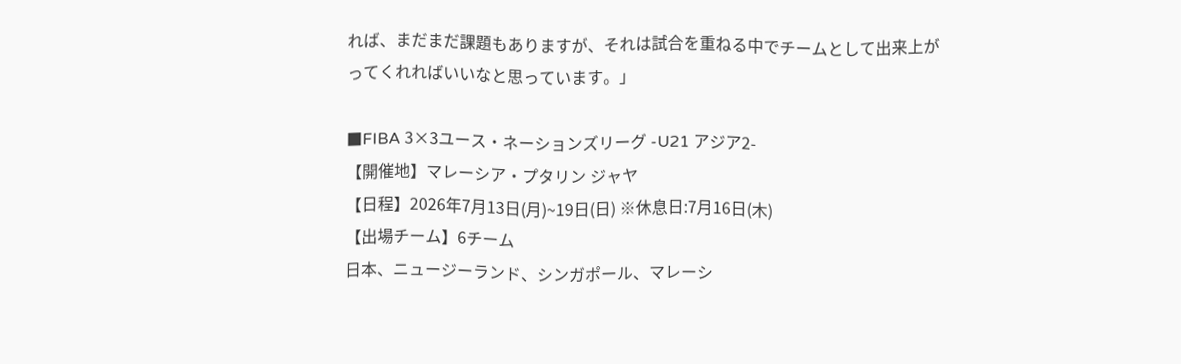れば、まだまだ課題もありますが、それは試合を重ねる中でチームとして出来上がってくれればいいなと思っています。」

■FIBA 3×3ユース・ネーションズリーグ -U21 アジア2-
【開催地】マレーシア・プタリン ジャヤ
【日程】2026年7月13日(月)~19日(日) ※休息日:7月16日(木)
【出場チーム】6チーム
日本、ニュージーランド、シンガポール、マレーシ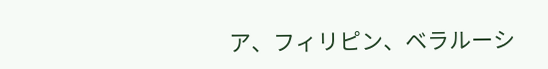ア、フィリピン、ベラルーシ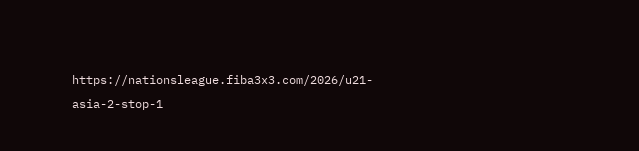https://nationsleague.fiba3x3.com/2026/u21-asia-2-stop-1